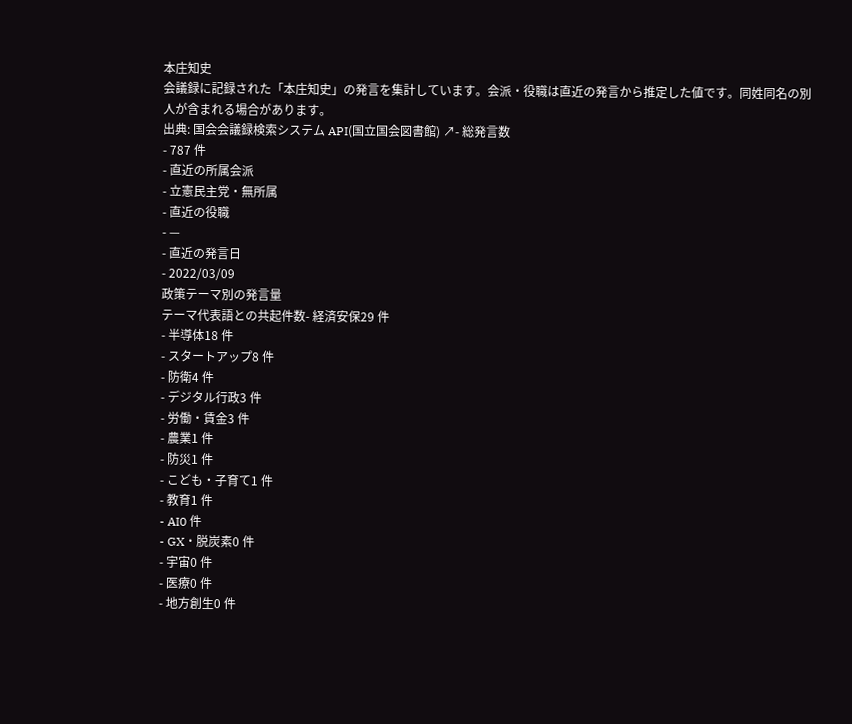本庄知史
会議録に記録された「本庄知史」の発言を集計しています。会派・役職は直近の発言から推定した値です。同姓同名の別人が含まれる場合があります。
出典: 国会会議録検索システム API(国立国会図書館) ↗- 総発言数
- 787 件
- 直近の所属会派
- 立憲民主党・無所属
- 直近の役職
- —
- 直近の発言日
- 2022/03/09
政策テーマ別の発言量
テーマ代表語との共起件数- 経済安保29 件
- 半導体18 件
- スタートアップ8 件
- 防衛4 件
- デジタル行政3 件
- 労働・賃金3 件
- 農業1 件
- 防災1 件
- こども・子育て1 件
- 教育1 件
- AI0 件
- GX・脱炭素0 件
- 宇宙0 件
- 医療0 件
- 地方創生0 件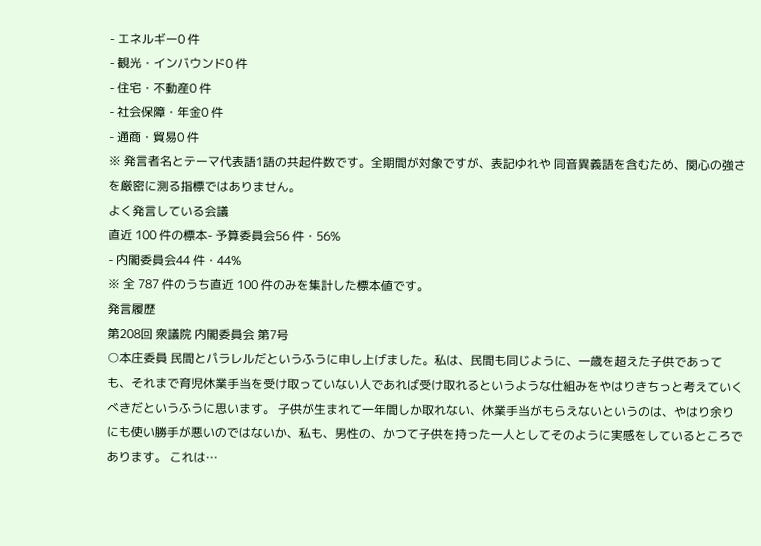- エネルギー0 件
- 観光・インバウンド0 件
- 住宅・不動産0 件
- 社会保障・年金0 件
- 通商・貿易0 件
※ 発言者名とテーマ代表語1語の共起件数です。全期間が対象ですが、表記ゆれや 同音異義語を含むため、関心の強さを厳密に測る指標ではありません。
よく発言している会議
直近 100 件の標本- 予算委員会56 件・56%
- 内閣委員会44 件・44%
※ 全 787 件のうち直近 100 件のみを集計した標本値です。
発言履歴
第208回 衆議院 内閣委員会 第7号
○本庄委員 民間とパラレルだというふうに申し上げました。私は、民間も同じように、一歳を超えた子供であっても、それまで育児休業手当を受け取っていない人であれば受け取れるというような仕組みをやはりきちっと考えていくべきだというふうに思います。 子供が生まれて一年間しか取れない、休業手当がもらえないというのは、やはり余りにも使い勝手が悪いのではないか、私も、男性の、かつて子供を持った一人としてそのように実感をしているところであります。 これは…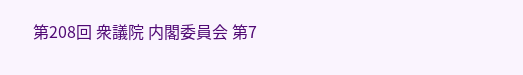第208回 衆議院 内閣委員会 第7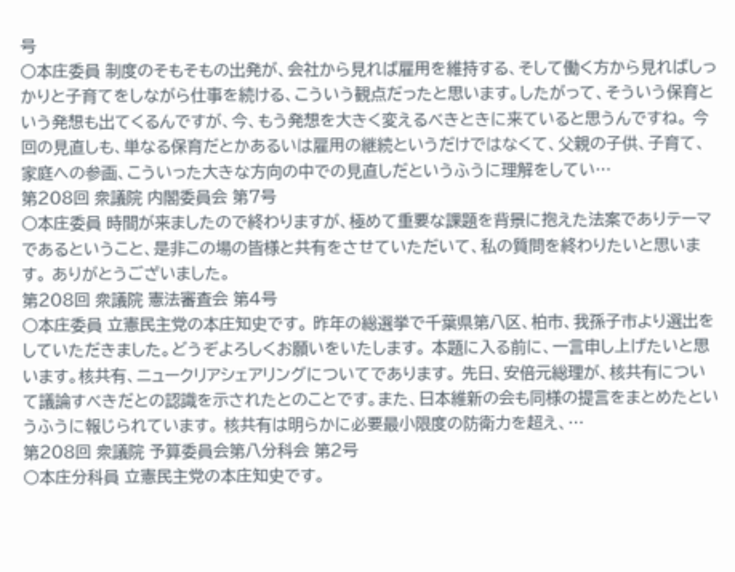号
○本庄委員 制度のそもそもの出発が、会社から見れば雇用を維持する、そして働く方から見ればしっかりと子育てをしながら仕事を続ける、こういう観点だったと思います。したがって、そういう保育という発想も出てくるんですが、今、もう発想を大きく変えるべきときに来ていると思うんですね。 今回の見直しも、単なる保育だとかあるいは雇用の継続というだけではなくて、父親の子供、子育て、家庭への参画、こういった大きな方向の中での見直しだというふうに理解をしてい…
第208回 衆議院 内閣委員会 第7号
○本庄委員 時間が来ましたので終わりますが、極めて重要な課題を背景に抱えた法案でありテーマであるということ、是非この場の皆様と共有をさせていただいて、私の質問を終わりたいと思います。 ありがとうございました。
第208回 衆議院 憲法審査会 第4号
○本庄委員 立憲民主党の本庄知史です。 昨年の総選挙で千葉県第八区、柏市、我孫子市より選出をしていただきました。どうぞよろしくお願いをいたします。 本題に入る前に、一言申し上げたいと思います。核共有、ニュークリアシェアリングについてであります。 先日、安倍元総理が、核共有について議論すべきだとの認識を示されたとのことです。また、日本維新の会も同様の提言をまとめたというふうに報じられています。 核共有は明らかに必要最小限度の防衛力を超え、…
第208回 衆議院 予算委員会第八分科会 第2号
○本庄分科員 立憲民主党の本庄知史です。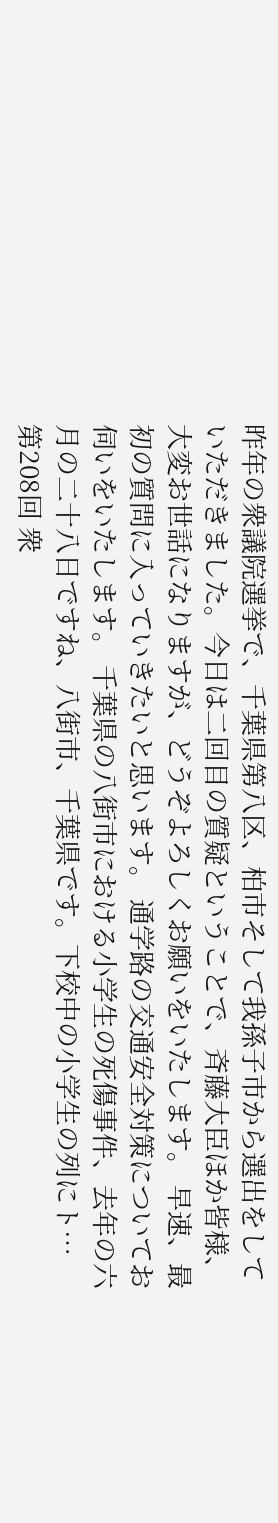昨年の衆議院選挙で、千葉県第八区、柏市そして我孫子市から選出をしていただきました。今日は二回目の質疑ということで、斉藤大臣ほか皆様、大変お世話になりますが、どうぞよろしくお願いをいたします。 早速、最初の質問に入っていきたいと思います。 通学路の交通安全対策についてお伺いをいたします。 千葉県の八街市における小学生の死傷事件、去年の六月の二十八日ですね、八街市、千葉県です。下校中の小学生の列にト…
第208回 衆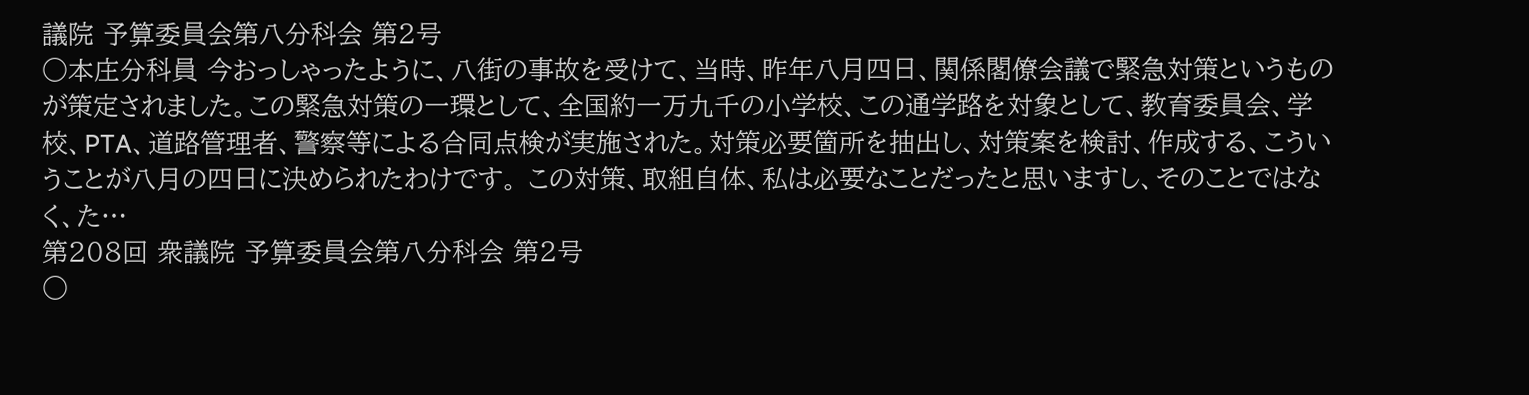議院 予算委員会第八分科会 第2号
○本庄分科員 今おっしゃったように、八街の事故を受けて、当時、昨年八月四日、関係閣僚会議で緊急対策というものが策定されました。この緊急対策の一環として、全国約一万九千の小学校、この通学路を対象として、教育委員会、学校、PTA、道路管理者、警察等による合同点検が実施された。対策必要箇所を抽出し、対策案を検討、作成する、こういうことが八月の四日に決められたわけです。 この対策、取組自体、私は必要なことだったと思いますし、そのことではなく、た…
第208回 衆議院 予算委員会第八分科会 第2号
○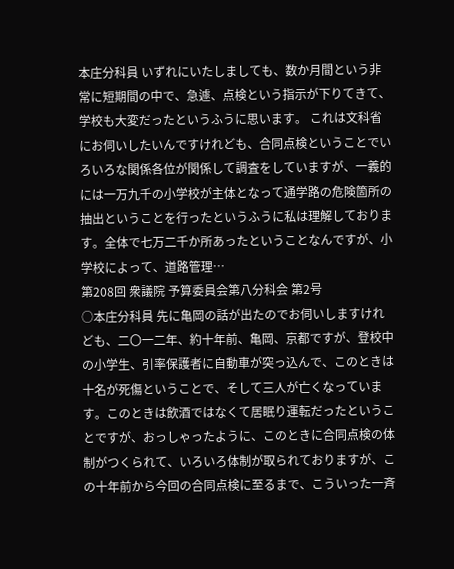本庄分科員 いずれにいたしましても、数か月間という非常に短期間の中で、急遽、点検という指示が下りてきて、学校も大変だったというふうに思います。 これは文科省にお伺いしたいんですけれども、合同点検ということでいろいろな関係各位が関係して調査をしていますが、一義的には一万九千の小学校が主体となって通学路の危険箇所の抽出ということを行ったというふうに私は理解しております。全体で七万二千か所あったということなんですが、小学校によって、道路管理…
第208回 衆議院 予算委員会第八分科会 第2号
○本庄分科員 先に亀岡の話が出たのでお伺いしますけれども、二〇一二年、約十年前、亀岡、京都ですが、登校中の小学生、引率保護者に自動車が突っ込んで、このときは十名が死傷ということで、そして三人が亡くなっています。このときは飲酒ではなくて居眠り運転だったということですが、おっしゃったように、このときに合同点検の体制がつくられて、いろいろ体制が取られておりますが、この十年前から今回の合同点検に至るまで、こういった一斉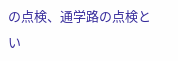の点検、通学路の点検とい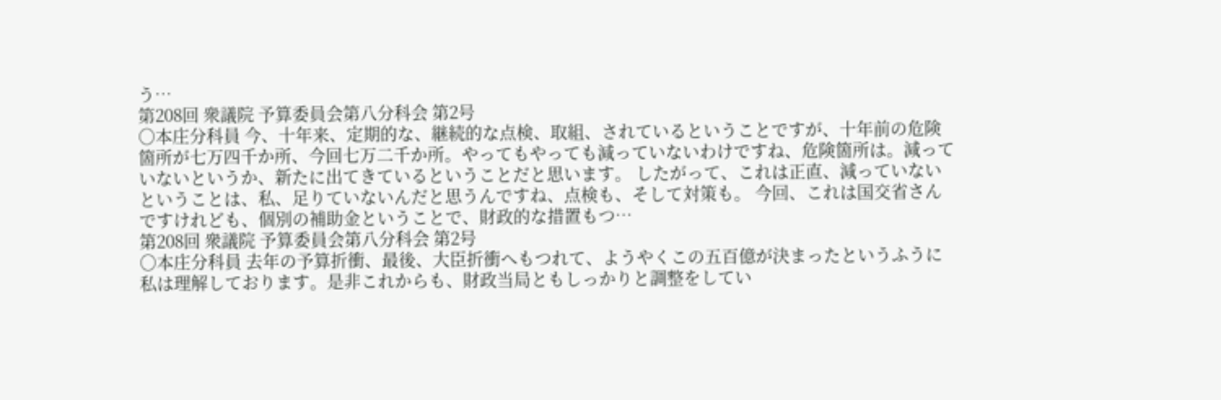う…
第208回 衆議院 予算委員会第八分科会 第2号
○本庄分科員 今、十年来、定期的な、継続的な点検、取組、されているということですが、十年前の危険箇所が七万四千か所、今回七万二千か所。やってもやっても減っていないわけですね、危険箇所は。減っていないというか、新たに出てきているということだと思います。 したがって、これは正直、減っていないということは、私、足りていないんだと思うんですね、点検も、そして対策も。 今回、これは国交省さんですけれども、個別の補助金ということで、財政的な措置もつ…
第208回 衆議院 予算委員会第八分科会 第2号
○本庄分科員 去年の予算折衝、最後、大臣折衝へもつれて、ようやくこの五百億が決まったというふうに私は理解しております。是非これからも、財政当局ともしっかりと調整をしてい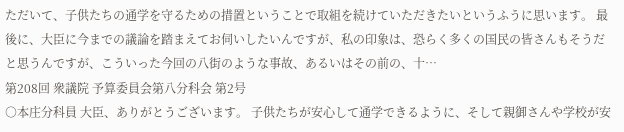ただいて、子供たちの通学を守るための措置ということで取組を続けていただきたいというふうに思います。 最後に、大臣に今までの議論を踏まえてお伺いしたいんですが、私の印象は、恐らく多くの国民の皆さんもそうだと思うんですが、こういった今回の八街のような事故、あるいはその前の、十…
第208回 衆議院 予算委員会第八分科会 第2号
○本庄分科員 大臣、ありがとうございます。 子供たちが安心して通学できるように、そして親御さんや学校が安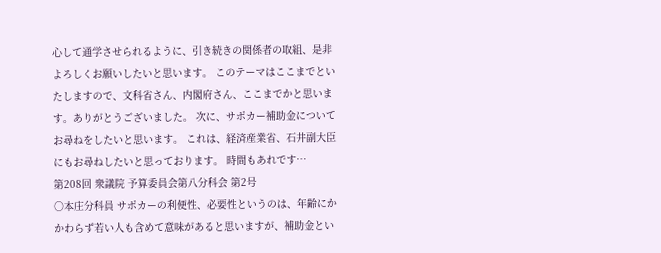心して通学させられるように、引き続きの関係者の取組、是非よろしくお願いしたいと思います。 このテーマはここまでといたしますので、文科省さん、内閣府さん、ここまでかと思います。ありがとうございました。 次に、サポカー補助金についてお尋ねをしたいと思います。 これは、経済産業省、石井副大臣にもお尋ねしたいと思っております。 時間もあれです…
第208回 衆議院 予算委員会第八分科会 第2号
○本庄分科員 サポカーの利便性、必要性というのは、年齢にかかわらず若い人も含めて意味があると思いますが、補助金とい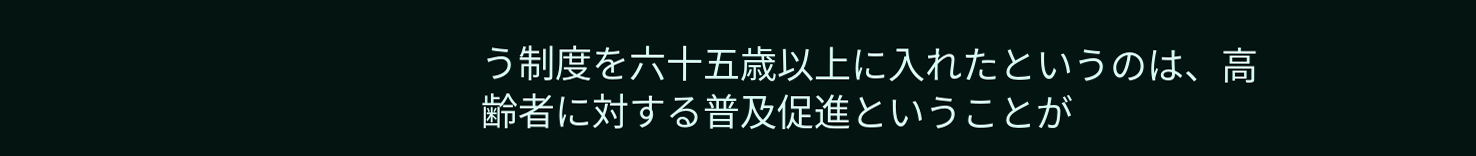う制度を六十五歳以上に入れたというのは、高齢者に対する普及促進ということが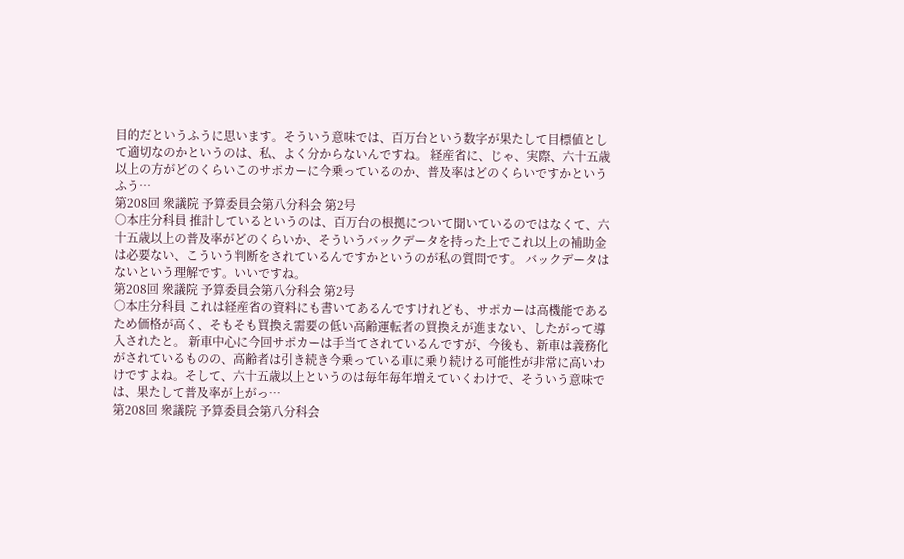目的だというふうに思います。そういう意味では、百万台という数字が果たして目標値として適切なのかというのは、私、よく分からないんですね。 経産省に、じゃ、実際、六十五歳以上の方がどのくらいこのサポカーに今乗っているのか、普及率はどのくらいですかというふう…
第208回 衆議院 予算委員会第八分科会 第2号
○本庄分科員 推計しているというのは、百万台の根拠について聞いているのではなくて、六十五歳以上の普及率がどのくらいか、そういうバックデータを持った上でこれ以上の補助金は必要ない、こういう判断をされているんですかというのが私の質問です。 バックデータはないという理解です。いいですね。
第208回 衆議院 予算委員会第八分科会 第2号
○本庄分科員 これは経産省の資料にも書いてあるんですけれども、サポカーは高機能であるため価格が高く、そもそも買換え需要の低い高齢運転者の買換えが進まない、したがって導入されたと。 新車中心に今回サポカーは手当てされているんですが、今後も、新車は義務化がされているものの、高齢者は引き続き今乗っている車に乗り続ける可能性が非常に高いわけですよね。そして、六十五歳以上というのは毎年毎年増えていくわけで、そういう意味では、果たして普及率が上がっ…
第208回 衆議院 予算委員会第八分科会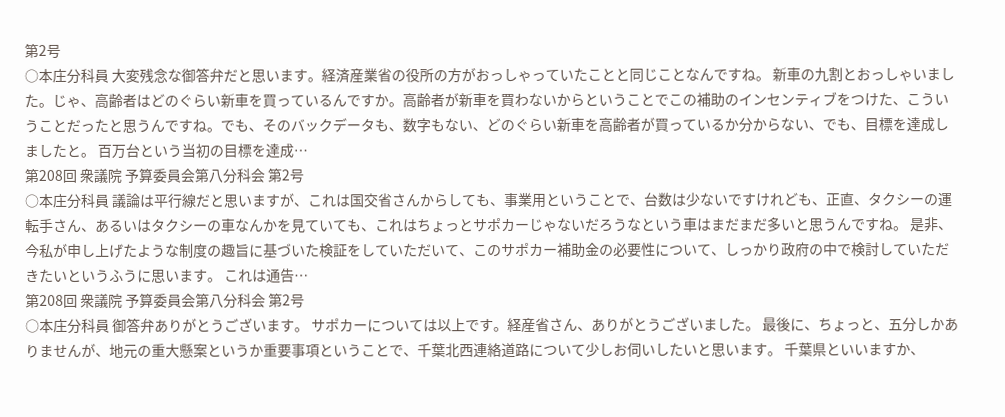第2号
○本庄分科員 大変残念な御答弁だと思います。経済産業省の役所の方がおっしゃっていたことと同じことなんですね。 新車の九割とおっしゃいました。じゃ、高齢者はどのぐらい新車を買っているんですか。高齢者が新車を買わないからということでこの補助のインセンティブをつけた、こういうことだったと思うんですね。でも、そのバックデータも、数字もない、どのぐらい新車を高齢者が買っているか分からない、でも、目標を達成しましたと。 百万台という当初の目標を達成…
第208回 衆議院 予算委員会第八分科会 第2号
○本庄分科員 議論は平行線だと思いますが、これは国交省さんからしても、事業用ということで、台数は少ないですけれども、正直、タクシーの運転手さん、あるいはタクシーの車なんかを見ていても、これはちょっとサポカーじゃないだろうなという車はまだまだ多いと思うんですね。 是非、今私が申し上げたような制度の趣旨に基づいた検証をしていただいて、このサポカー補助金の必要性について、しっかり政府の中で検討していただきたいというふうに思います。 これは通告…
第208回 衆議院 予算委員会第八分科会 第2号
○本庄分科員 御答弁ありがとうございます。 サポカーについては以上です。経産省さん、ありがとうございました。 最後に、ちょっと、五分しかありませんが、地元の重大懸案というか重要事項ということで、千葉北西連絡道路について少しお伺いしたいと思います。 千葉県といいますか、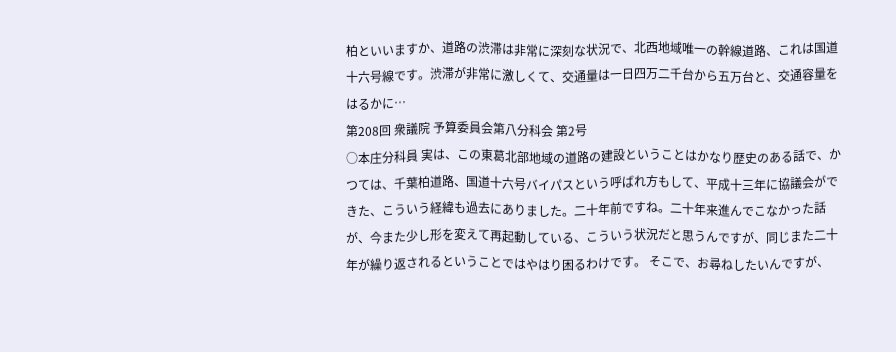柏といいますか、道路の渋滞は非常に深刻な状況で、北西地域唯一の幹線道路、これは国道十六号線です。渋滞が非常に激しくて、交通量は一日四万二千台から五万台と、交通容量をはるかに…
第208回 衆議院 予算委員会第八分科会 第2号
○本庄分科員 実は、この東葛北部地域の道路の建設ということはかなり歴史のある話で、かつては、千葉柏道路、国道十六号バイパスという呼ばれ方もして、平成十三年に協議会ができた、こういう経緯も過去にありました。二十年前ですね。二十年来進んでこなかった話が、今また少し形を変えて再起動している、こういう状況だと思うんですが、同じまた二十年が繰り返されるということではやはり困るわけです。 そこで、お尋ねしたいんですが、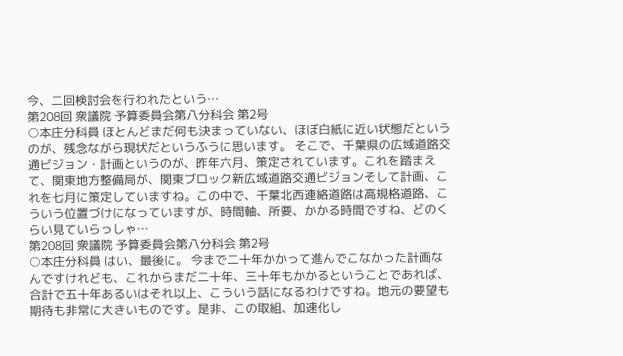今、二回検討会を行われたという…
第208回 衆議院 予算委員会第八分科会 第2号
○本庄分科員 ほとんどまだ何も決まっていない、ほぼ白紙に近い状態だというのが、残念ながら現状だというふうに思います。 そこで、千葉県の広域道路交通ビジョン・計画というのが、昨年六月、策定されています。これを踏まえて、関東地方整備局が、関東ブロック新広域道路交通ビジョンそして計画、これを七月に策定していますね。この中で、千葉北西連絡道路は高規格道路、こういう位置づけになっていますが、時間軸、所要、かかる時間ですね、どのくらい見ていらっしゃ…
第208回 衆議院 予算委員会第八分科会 第2号
○本庄分科員 はい、最後に。 今まで二十年かかって進んでこなかった計画なんですけれども、これからまだ二十年、三十年もかかるということであれば、合計で五十年あるいはそれ以上、こういう話になるわけですね。地元の要望も期待も非常に大きいものです。是非、この取組、加速化し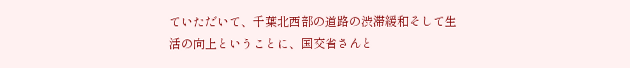ていただいて、千葉北西部の道路の渋滞緩和そして生活の向上ということに、国交省さんと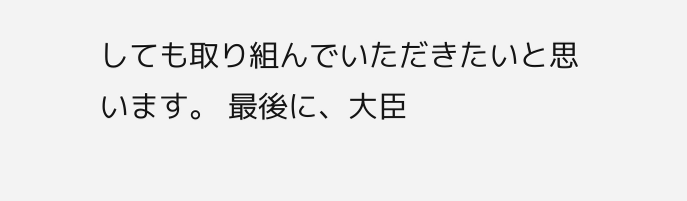しても取り組んでいただきたいと思います。 最後に、大臣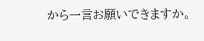から一言お願いできますか。